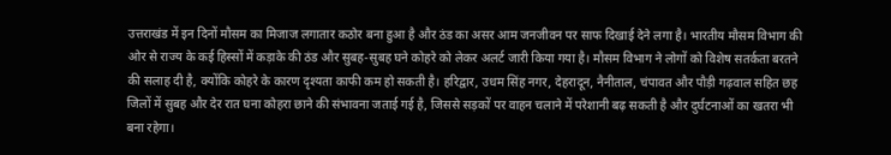उत्तराखंड में इन दिनों मौसम का मिजाज लगातार कठोर बना हुआ है और ठंड का असर आम जनजीवन पर साफ दिखाई देने लगा है। भारतीय मौसम विभाग की ओर से राज्य के कई हिस्सों में कड़ाके की ठंड और सुबह-सुबह घने कोहरे को लेकर अलर्ट जारी किया गया है। मौसम विभाग ने लोगों को विशेष सतर्कता बरतने की सलाह दी है, क्योंकि कोहरे के कारण दृश्यता काफी कम हो सकती है। हरिद्वार, उधम सिंह नगर, देहरादून, नैनीताल, चंपावत और पौड़ी गढ़वाल सहित छह जिलों में सुबह और देर रात घना कोहरा छाने की संभावना जताई गई है, जिससे सड़कों पर वाहन चलाने में परेशानी बढ़ सकती है और दुर्घटनाओं का खतरा भी बना रहेगा।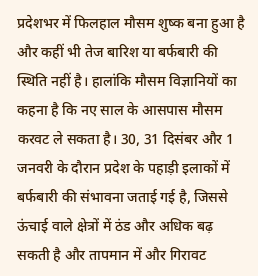प्रदेशभर में फिलहाल मौसम शुष्क बना हुआ है और कहीं भी तेज बारिश या बर्फबारी की स्थिति नहीं है। हालांकि मौसम विज्ञानियों का कहना है कि नए साल के आसपास मौसम करवट ले सकता है। 30, 31 दिसंबर और 1 जनवरी के दौरान प्रदेश के पहाड़ी इलाकों में बर्फबारी की संभावना जताई गई है, जिससे ऊंचाई वाले क्षेत्रों में ठंड और अधिक बढ़ सकती है और तापमान में और गिरावट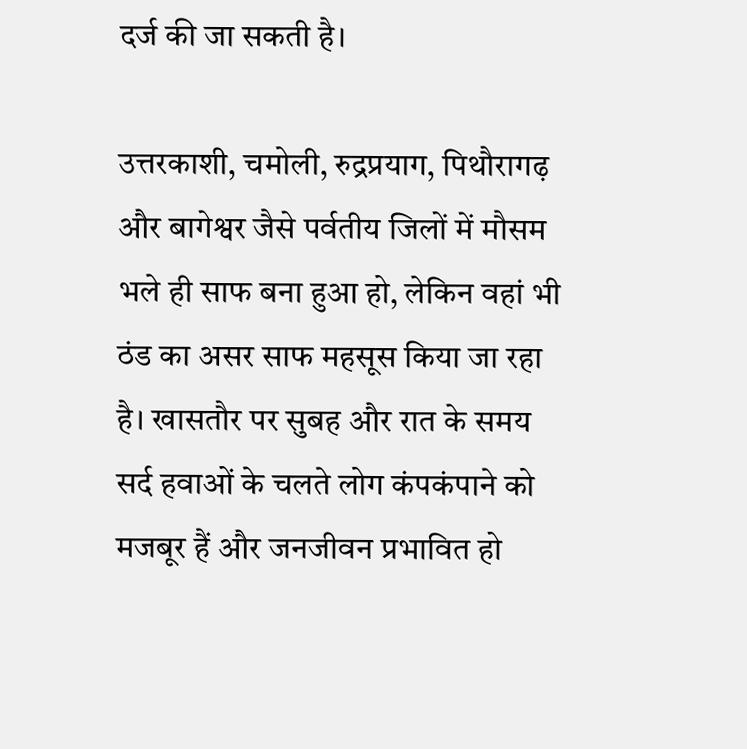दर्ज की जा सकती है।

उत्तरकाशी, चमोली, रुद्रप्रयाग, पिथौरागढ़ और बागेश्वर जैसे पर्वतीय जिलों में मौसम भले ही साफ बना हुआ हो, लेकिन वहां भी ठंड का असर साफ महसूस किया जा रहा है। खासतौर पर सुबह और रात के समय सर्द हवाओं के चलते लोग कंपकंपाने को मजबूर हैं और जनजीवन प्रभावित हो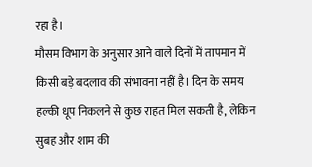रहा है।
मौसम विभाग के अनुसार आने वाले दिनों में तापमान में किसी बड़े बदलाव की संभावना नहीं है। दिन के समय हल्की धूप निकलने से कुछ राहत मिल सकती है, लेकिन सुबह और शाम की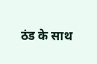ठंड के साथ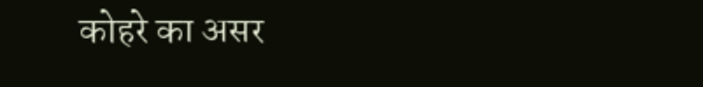कोहरे का असर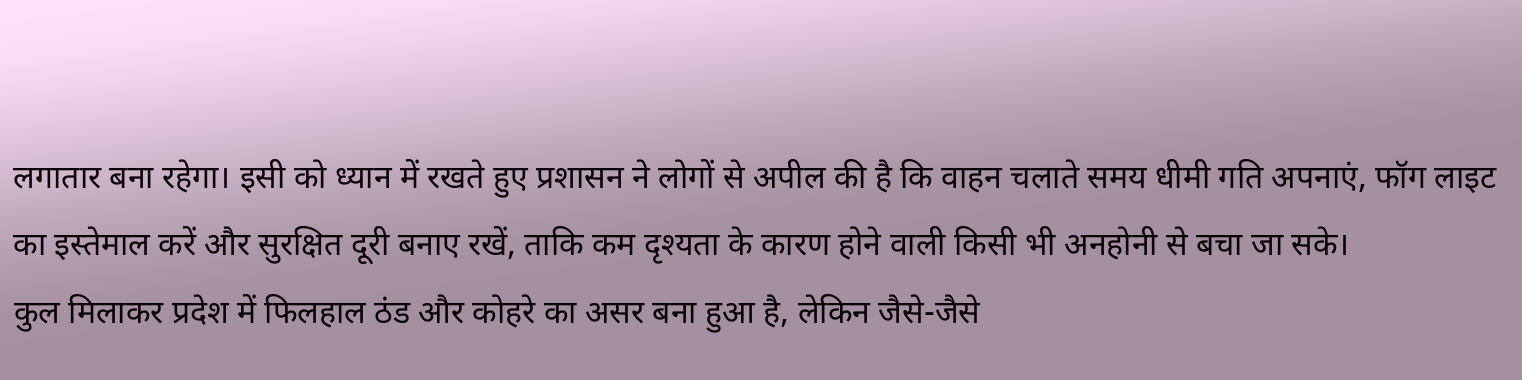लगातार बना रहेगा। इसी को ध्यान में रखते हुए प्रशासन ने लोगों से अपील की है कि वाहन चलाते समय धीमी गति अपनाएं, फॉग लाइट का इस्तेमाल करें और सुरक्षित दूरी बनाए रखें, ताकि कम दृश्यता के कारण होने वाली किसी भी अनहोनी से बचा जा सके।
कुल मिलाकर प्रदेश में फिलहाल ठंड और कोहरे का असर बना हुआ है, लेकिन जैसे-जैसे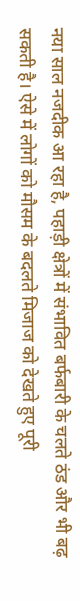नया साल नजदीक आ रहा है, पहाड़ी क्षेत्रों में संभावित बर्फबारी के चलते ठंड और भी बढ़ सकती है। ऐसे में लोगों को मौसम के बदलते मिजाज को देखते हुए पूरी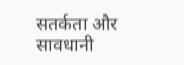सतर्कता और सावधानी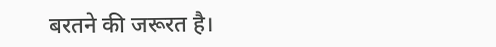बरतने की जरूरत है।